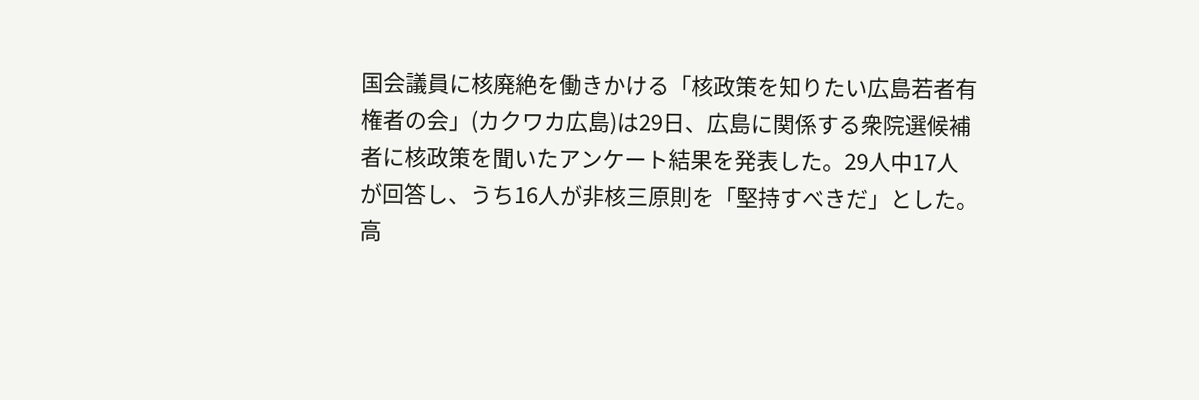国会議員に核廃絶を働きかける「核政策を知りたい広島若者有権者の会」(カクワカ広島)は29日、広島に関係する衆院選候補者に核政策を聞いたアンケート結果を発表した。29人中17人が回答し、うち16人が非核三原則を「堅持すべきだ」とした。
高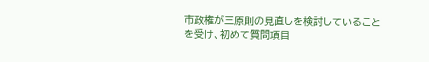市政権が三原則の見直しを検討していることを受け、初めて質問項目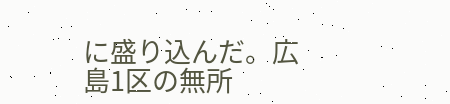に盛り込んだ。広島1区の無所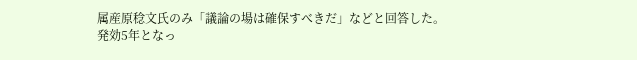属産原稔文氏のみ「議論の場は確保すべきだ」などと回答した。
発効5年となっ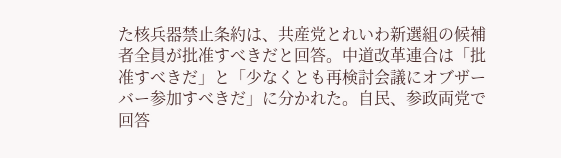た核兵器禁止条約は、共産党とれいわ新選組の候補者全員が批准すべきだと回答。中道改革連合は「批准すべきだ」と「少なくとも再検討会議にオブザーバー参加すべきだ」に分かれた。自民、参政両党で回答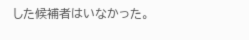した候補者はいなかった。